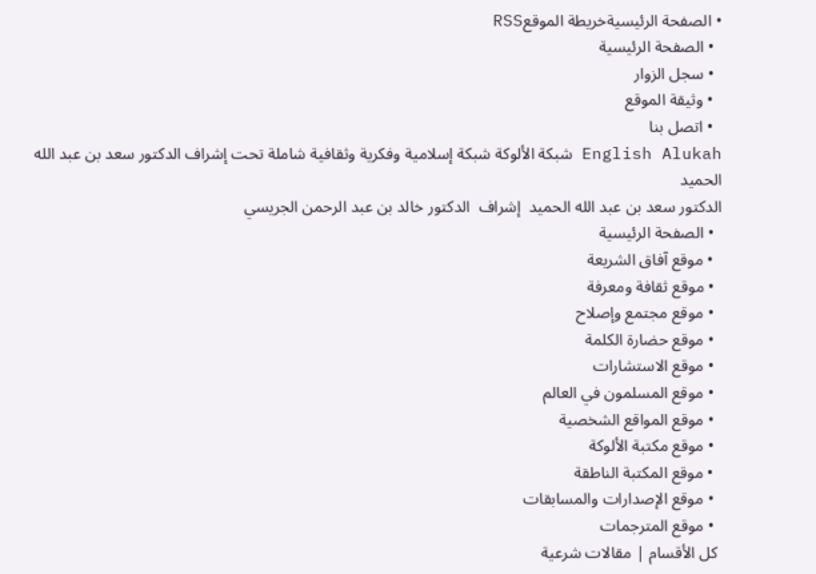• الصفحة الرئيسيةخريطة الموقعRSS
  • الصفحة الرئيسية
  • سجل الزوار
  • وثيقة الموقع
  • اتصل بنا
English Alukah شبكة الألوكة شبكة إسلامية وفكرية وثقافية شاملة تحت إشراف الدكتور سعد بن عبد الله الحميد
الدكتور سعد بن عبد الله الحميد  إشراف  الدكتور خالد بن عبد الرحمن الجريسي
  • الصفحة الرئيسية
  • موقع آفاق الشريعة
  • موقع ثقافة ومعرفة
  • موقع مجتمع وإصلاح
  • موقع حضارة الكلمة
  • موقع الاستشارات
  • موقع المسلمون في العالم
  • موقع المواقع الشخصية
  • موقع مكتبة الألوكة
  • موقع المكتبة الناطقة
  • موقع الإصدارات والمسابقات
  • موقع المترجمات
 كل الأقسام | مقالات شرعية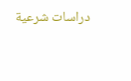دراسات شرعية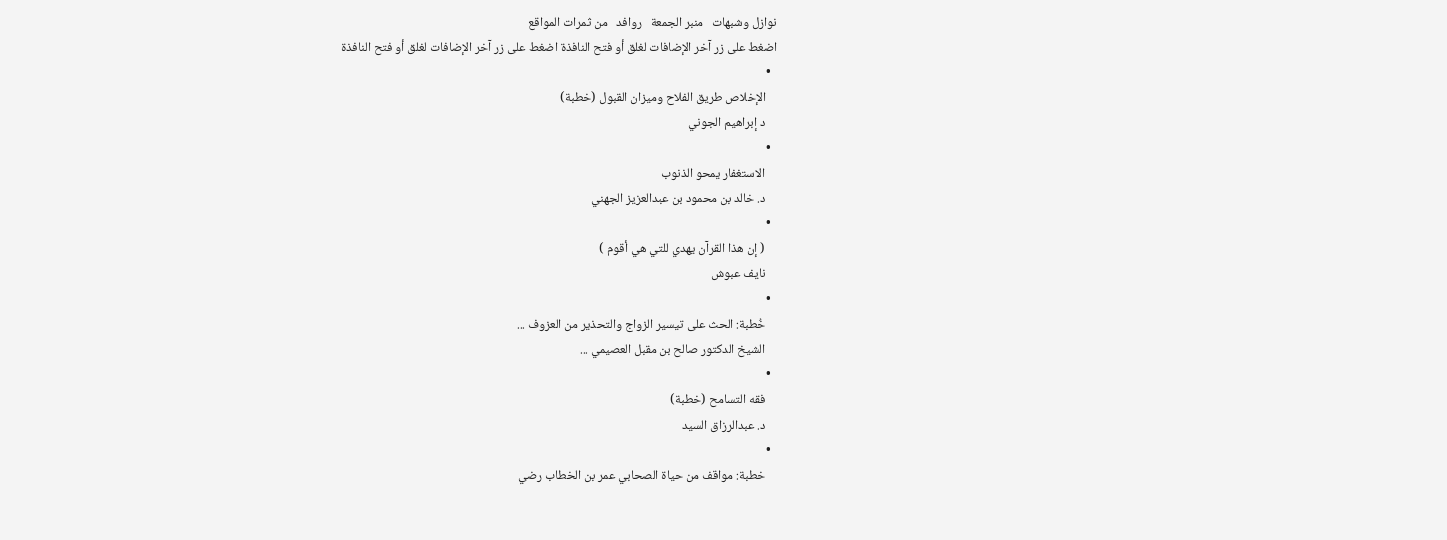نوازل وشبهات   منبر الجمعة   روافد   من ثمرات المواقع
اضغط على زر آخر الإضافات لغلق أو فتح النافذة اضغط على زر آخر الإضافات لغلق أو فتح النافذة
  •
    الإخلاص طريق الفلاح وميزان القبول (خطبة)
    د إبراهيم الجوني
  •
    الاستغفار يمحو الذنوب
    د. خالد بن محمود بن عبدالعزيز الجهني
  •
    ( إن هذا القرآن يهدي للتي هي أقوم )
    نايف عبوش
  •
    خُطبة: الحث على تيسير الزواج والتحذير من العزوف ...
    الشيخ الدكتور صالح بن مقبل العصيمي ...
  •
    فقه التسامح (خطبة)
    د. عبدالرزاق السيد
  •
    خطبة: مواقف من حياة الصحابي عمر بن الخطاب رضي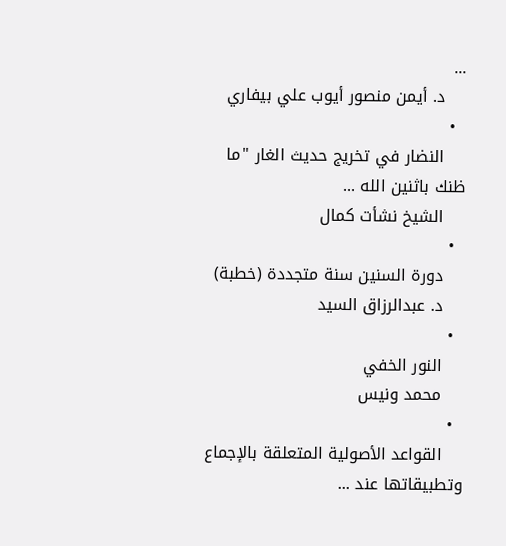...
    د. أيمن منصور أيوب علي بيفاري
  •
    النضار في تخريج حديث الغار "ما ظنك باثنين الله ...
    الشيخ نشأت كمال
  •
    دورة السنين سنة متجددة (خطبة)
    د. عبدالرزاق السيد
  •
    النور الخفي
    محمد ونيس
  •
    القواعد الأصولية المتعلقة بالإجماع وتطبيقاتها عند ...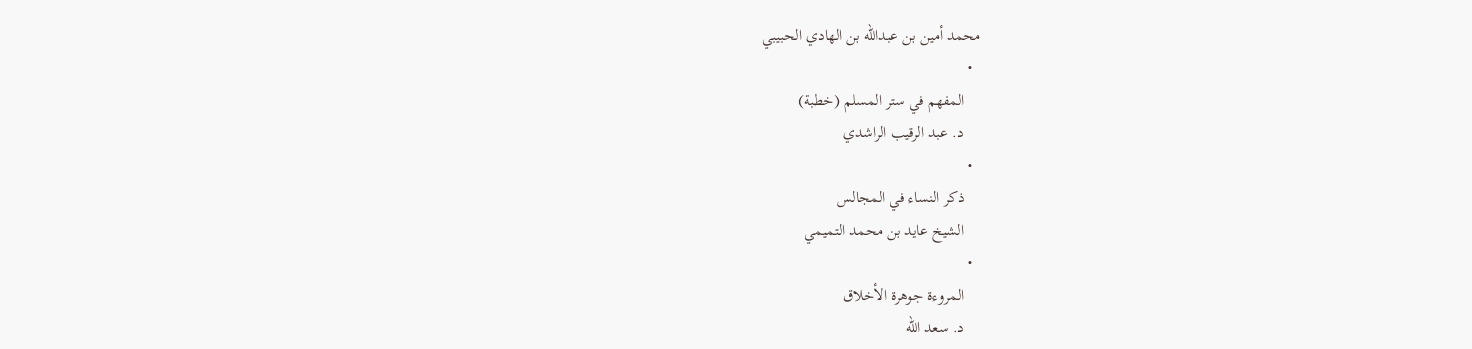محمد أمين بن عبدالله بن الهادي الحبيبي
  •
    المفهم في ستر المسلم (خطبة)
    د. عبد الرقيب الراشدي
  •
    ذكر النساء في المجالس
    الشيخ عايد بن محمد التميمي
  •
    المروءة جوهرة الأخلاق
    د. سعد الله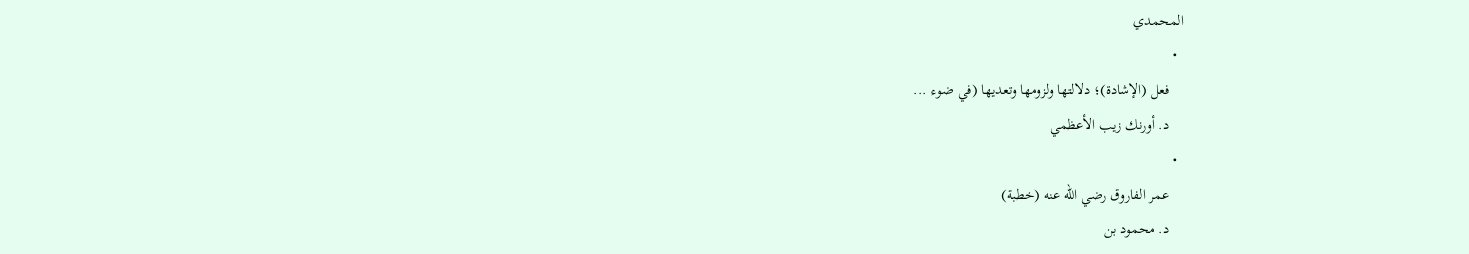المحمدي
  •
    فعل (الإشادة)؛ دلالتها ولزومها وتعديها (في ضوء ...
    د. أورنك زيب الأعظمي
  •
    عمر الفاروق رضي الله عنه (خطبة)
    د. محمود بن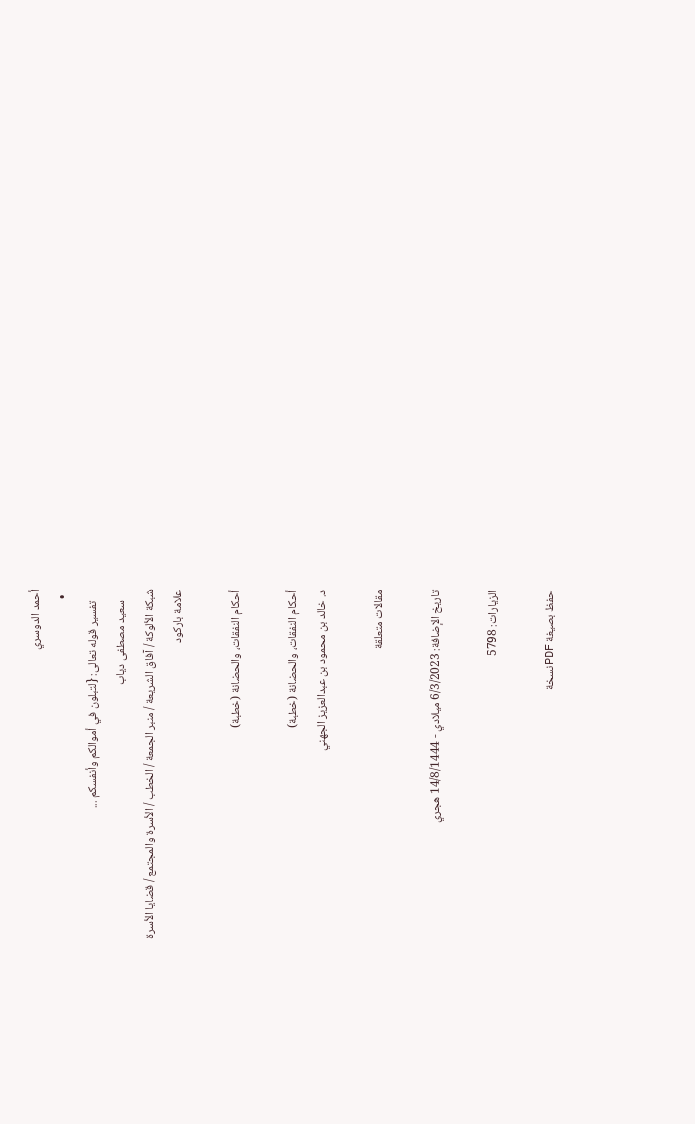أحمد الدوسري
  •
    تفسير قوله تعالى: {لتبلون في أموالكم وأنفسكم ...
    سعيد مصطفى دياب
شبكة الألوكة / آفاق الشريعة / منبر الجمعة / الخطب / الأسرة والمجتمع / قضايا الأسرة
علامة باركود

أحكام النفقات، والحضانة (خطبة)

أحكام النفقات، والحضانة (خطبة)
د. خالد بن محمود بن عبدالعزيز الجهني

مقالات متعلقة

تاريخ الإضافة: 6/3/2023 ميلادي - 14/8/1444 هجري

الزيارات: 5798

حفظ بصيغة PDFنسخة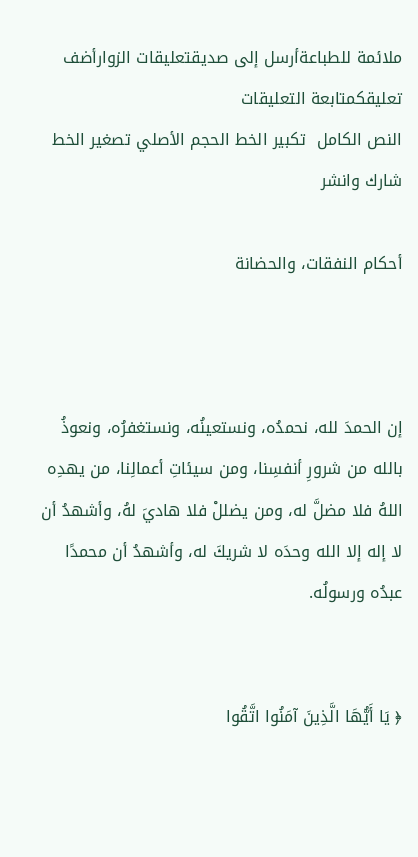ملائمة للطباعةأرسل إلى صديقتعليقات الزوارأضف تعليقكمتابعة التعليقات
النص الكامل  تكبير الخط الحجم الأصلي تصغير الخط
شارك وانشر

أحكام النفقات، والحضانة



إن الحمدَ لله، نحمدُه، ونستعينُه، ونستغفرُه، ونعوذُ بالله من شرورِ أنفسِنا، ومن سيئاتِ أعمالِنا، من يهدِه اللهُ فلا مضلَّ له، ومن يضللْ فلا هاديَ لهُ، وأشهدُ أن لا إله إلا الله وحدَه لا شريكَ له، وأشهدُ أن محمدًا عبدُه ورسولُه.


﴿ يَا أَيُّهَا الَّذِينَ آمَنُوا اتَّقُوا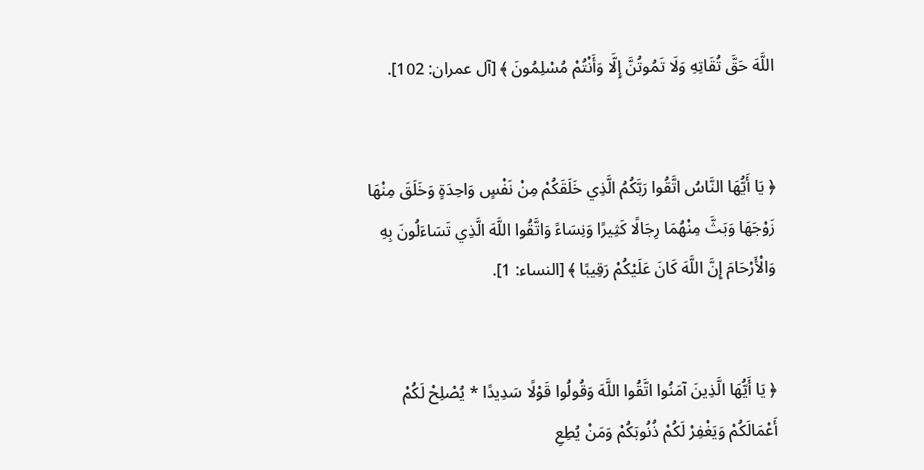اللَّهَ حَقَّ تُقَاتِهِ وَلَا تَمُوتُنَّ إِلَّا وَأَنْتُمْ مُسْلِمُونَ ﴾ [آل عمران: 102].


﴿ يَا أَيُّهَا النَّاسُ اتَّقُوا رَبَّكُمُ الَّذِي خَلَقَكُمْ مِنْ نَفْسٍ وَاحِدَةٍ وَخَلَقَ مِنْهَا زَوْجَهَا وَبَثَّ مِنْهُمَا رِجَالًا كَثِيرًا وَنِسَاءً وَاتَّقُوا اللَّهَ الَّذِي تَسَاءَلُونَ بِهِ وَالْأَرْحَامَ إِنَّ اللَّهَ كَانَ عَلَيْكُمْ رَقِيبًا ﴾ [النساء: 1].


﴿ يَا أَيُّهَا الَّذِينَ آمَنُوا اتَّقُوا اللَّهَ وَقُولُوا قَوْلًا سَدِيدًا * يُصْلِحْ لَكُمْ أَعْمَالَكُمْ وَيَغْفِرْ لَكُمْ ذُنُوبَكُمْ وَمَنْ يُطِعِ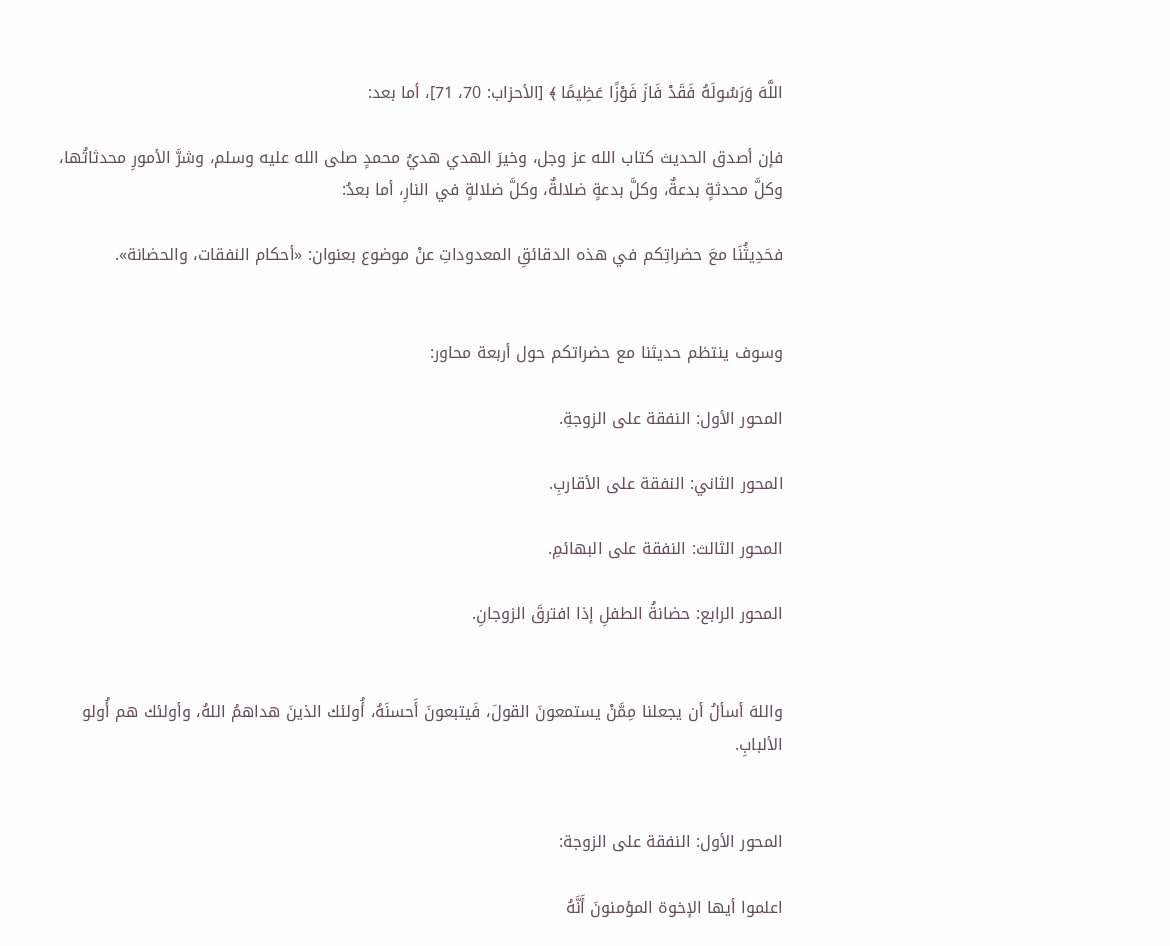اللَّهَ وَرَسُولَهُ فَقَدْ فَازَ فَوْزًا عَظِيمًا ﴾ [الأحزاب: 70، 71]، أما بعد:

فإن أصدق الحديث كتاب الله عز وجل، وخيرَ الهدي هديُ محمدٍ صلى الله عليه وسلم، وشرَّ الأمورِ محدثاتُها، وكلَّ محدثةٍ بدعةٌ، وكلَّ بدعةٍ ضلالةٌ، وكلَّ ضلالةٍ في النارِ، أما بعدُ:

فحَدِيثُنَا معَ حضراتِكم في هذه الدقائقِ المعدوداتِ عنْ موضوع بعنوان: «أحكام النفقات، والحضانة».


وسوف ينتظم حديثنا مع حضراتكم حول أربعة محاور:

المحور الأول: النفقة على الزوجةِ.

المحور الثاني: النفقة على الأقاربِ.

المحور الثالث: النفقة على البهائمِ.

المحور الرابع: حضانةُ الطفلِ إذا افترقَ الزوجانِ.


واللهَ أسألُ أن يجعلنا مِمَّنْ يستمعونَ القولَ، فَيتبعونَ أَحسنَهُ، أُولئك الذينَ هداهمُ اللهُ، وأولئك هم أُولو الألبابِ.


المحور الأول: النفقة على الزوجة:

اعلموا أيها الإخوة المؤمنونَ أَنَّهُ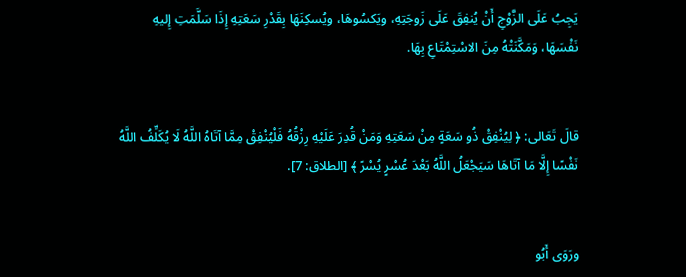يَجِبُ عَلَى الزَّوْجِ أَنْ يُنفِقَ عَلَى زَوجَتِهِ، ويَكسُوهَا، ويُسكِنَهَا بِقَدْرِ سَعَتِهِ إِذَا سَلَّمَتِ إِليهِ نَفْسَهَا، وَمَكَّنَتْهُ مِنَ الاسْتِمْتَاعِ بِهَا.


قالَ تَعَالى: ﴿ لِيُنْفِقْ ذُو سَعَةٍ مِنْ سَعَتِهِ وَمَنْ قُدِرَ عَلَيْهِ رِزْقُهُ فَلْيُنْفِقْ مِمَّا آتَاهُ اللَّهُ لَا يُكَلِّفُ اللَّهُ نَفْسًا إِلَّا مَا آتَاهَا سَيَجْعَلُ اللَّهُ بَعْدَ عُسْرٍ يُسْرً ﴾ [الطلاق: 7].


ورَوَى أَبُو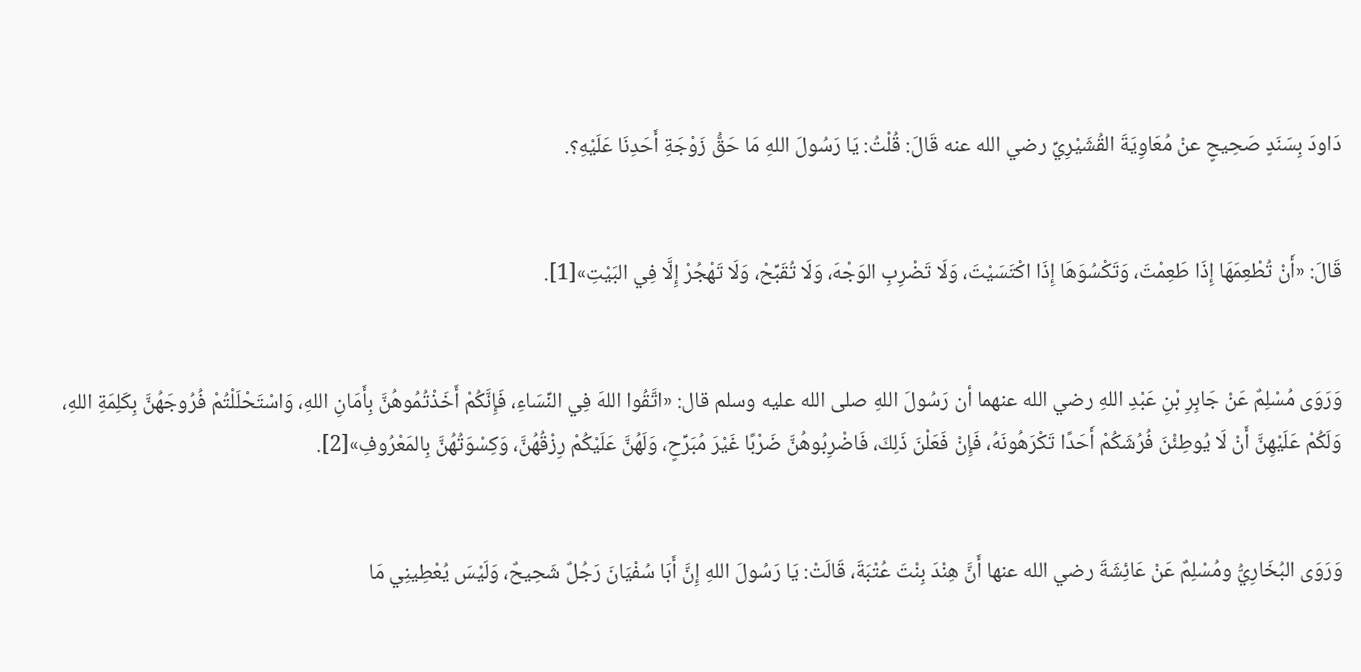دَاودَ بِسَنَدٍ صَحِيحٍ عنْ مُعَاوِيَةَ القُشَيْرِيِّ رضي الله عنه قَالَ: قُلْتُ: يَا رَسُولَ اللهِ مَا حَقُّ زَوْجَةِ أَحَدِنَا عَلَيْهِ؟.


قَالَ: «أَنْ تُطْعِمَهَا إِذَا طَعِمْتَ، وَتَكْسُوَهَا إِذَا اكْتَسَيْتَ، وَلَا تَضْرِبِ الوَجْهَ، وَلَا تُقَبِّحْ، وَلَا تَهْجُرْ إِلَّا فِي البَيْتِ»[1].


وَرَوَى مُسْلِمٌ عَنْ جَابِرِ بْنِ عَبْدِ اللهِ رضي الله عنهما أن رَسُولَ اللهِ صلى الله عليه وسلم قال: «اتَّقُوا اللهَ فِي النِّسَاءِ، فَإِنَّكُمْ أَخَذْتُمُوهُنَّ بِأَمَانِ اللهِ، وَاسْتَحْلَلْتُمْ فُرُوجَهُنَّ بِكَلِمَةِ اللهِ، وَلَكُمْ عَلَيْهِنَّ أَنْ لَا يُوطِئْنَ فُرُشَكُمْ أَحَدًا تَكْرَهُونَهُ، فَإِنْ فَعَلْنَ ذَلِكَ، فَاضْرِبُوهُنَّ ضَرْبًا غَيْرَ مُبَرِّحٍ، وَلَهُنَّ عَلَيْكُمْ رِزْقُهُنَّ، وَكِسْوَتُهُنَّ بِالمَعْرُوفِ»[2].


وَرَوَى البُخَارِيُّ ومُسْلِمٌ عَنْ عَائِشَةَ رضي الله عنها أَنَّ هِنْدَ بِنْتَ عُتْبَةَ، قَالَتْ: يَا رَسُولَ اللهِ إِنَّ أَبَا سُفْيَانَ رَجُلٌ شَحِيحٌ، وَلَيْسَ يُعْطِينِي مَا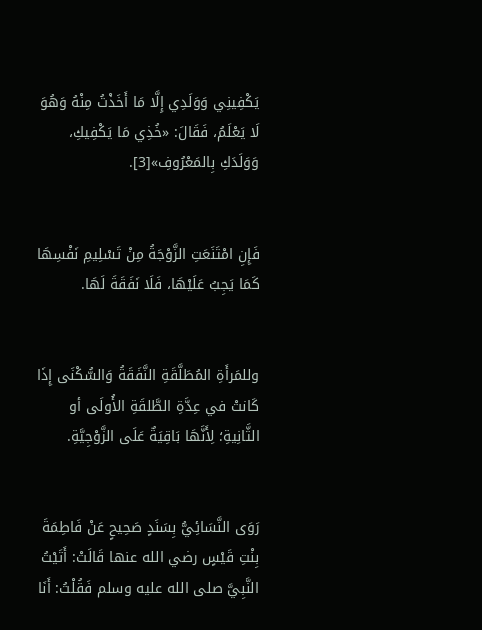يَكْفِينِي وَوَلَدِي إِلَّا مَا أَخَذْتُ مِنْهُ وَهُوَ لَا يَعْلَمُ، فَقَالَ: «خُذِي مَا يَكْفِيكِ، وَوَلَدَكِ بِالمَعْرُوفِ»[3].


فَإِنِ امْتَنَعَتِ الزَّوْجَةُ مِنْ تَسْلِيمِ نَفْسِهَا كَمَا يَجِبُ عَلَيْهَا، فَلَا نَفَقَةَ لَهَا.


وللمَرأَةِ المُطَلَّقَةِ النَّفَقَةُ وَالسُّكْنَى إِذَا كَانتْ في عِدَّةِ الطَّلقَةِ الأُولَى أو الثَّانِيةِ؛ لِأَنَّهَا بَاقِيَةٌ عَلَى الزَّوْجِيَّةِ.


رَوَى النَّسَائِيُّ بِسَنَدٍ صَحِيحٍ عَنْ فَاطِمَةَ بِنْتِ قَيْسٍ رضي الله عنها قَالَتْ: أَتَيْتُ النَّبِيَّ صلى الله عليه وسلم فَقُلْتُ: أَنَا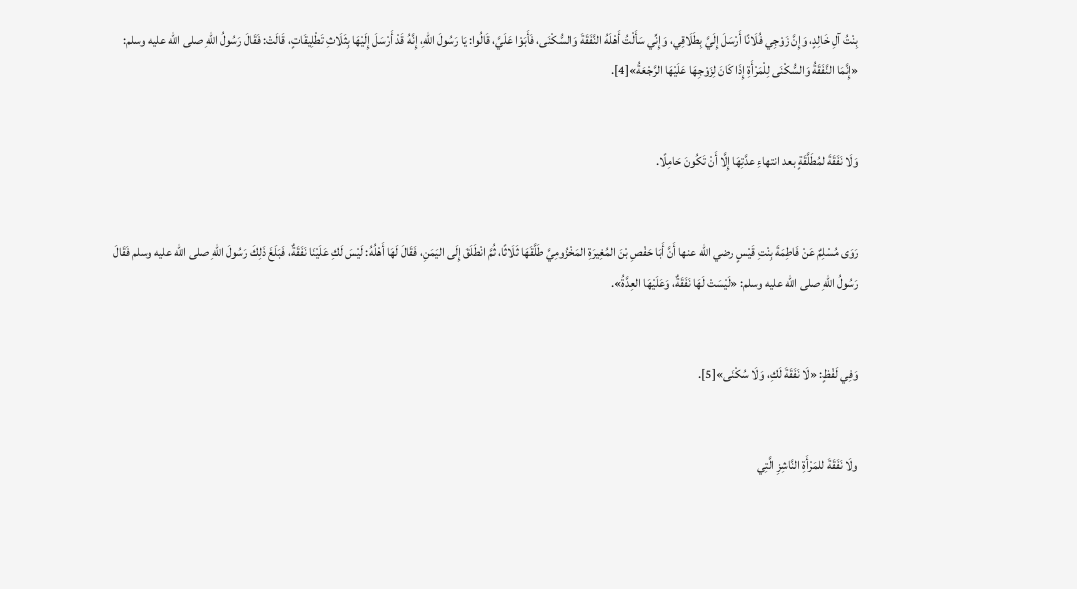بِنْتُ آلِ خَالِدٍ، وَإِنَّ زَوْجِي فُلَانًا أَرْسَلَ إِلَيَّ بِطَلَاقِي، وَإِنِّي سَأَلْتُ أَهْلَهُ النَّفَقَةَ وَالسُّكْنَى، فَأَبَوْا عَلَيَّ، قَالُوا: يَا رَسُولَ اللهِ، إِنَّهُ قَدْ أَرْسَلَ إِلَيْهَا بِثَلَاثِ تَطْلِيقَاتٍ، قَالَتْ: فَقَالَ رَسُولُ اللهِ صلى الله عليه وسلم: «إِنَّمَا النَّفَقَةُ وَالسُّكْنَى لِلْمَرْأَةِ إِذَا كَانَ لِزَوْجِهَا عَلَيْهَا الرَّجْعَةُ»[4].


وَلَا نَفَقَةَ لمُطَلَّقَةٍ بعد انتهاءِ عدَّتِهَا إِلَّا أَنْ تَكُونَ حَامِلًا.


رَوَى مُسْلِمٌ عَنْ فَاطِمَةَ بِنْتِ قَيْسٍ رضي الله عنها أَنَّ أَبَا حَفْصِ بْنَ المُغِيرَةِ المَخْزُومِيَّ طَلَّقَهَا ثَلَاثًا، ثُمَّ انْطَلَقَ إِلَى اليَمَنِ، فَقَالَ لَهَا أَهْلُهُ: لَيْسَ لَكِ عَلَيْنَا نَفَقَةٌ، فَبَلَغَ ذَلِكَ رَسُولَ اللهِ صلى الله عليه وسلم فَقَالَ رَسُولُ اللهِ صلى الله عليه وسلم: «لَيْسَتْ لَهَا نَفَقَةٌ، وَعَلَيْهَا العِدَّةُ».


وَفِي لَفْظٍ: «لَا نَفَقَةَ لَكِ، وَلَا سُكْنَى»[5].


ولَا نَفَقَةَ للمَرْأَةِ النَّاشِزِ الَّتِي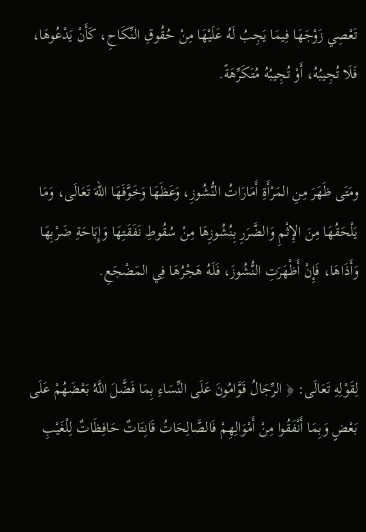تَعْصِي زَوْجَهَا فِيمَا يَجِبُ لَهُ عَلَيْهَا مِنْ حُقُوقِ النِّكَاحِ، كَأَنْ يَدْعُوهَا، فَلَا تُجِيبُهُ، أَوْ تُجِيبُهُ مُتَكَرِّهَةً.


ومَتَى ظَهَرَ مِنِ المَرْأَةِ أَمَارَاتُ النُّشُوزِ، وَعَظَهَا وَخَوَّفَهَا اللهَ تَعَالَى، وَمَا يَلْحَقُهَا مِنَ الإِثْمِ وَالضَّرَرِ بِنُشُوزِهَا مِنْ سُقُوطِ نَفَقَتِهَا وَإِبَاحَةِ ضَرْبِهَا وَأَذَاهَا، فَإِنْ أَظْهَرَتِ النُّشُوزَ، فَلَهُ هَجْرُهَا فِي المَضْجَعِ.


لِقَوْلِهِ تَعَالَى: ﴿ الرِّجَالُ قَوَّامُونَ عَلَى النِّسَاءِ بِمَا فَضَّلَ اللَّهُ بَعْضَهُمْ عَلَى بَعْضٍ وَبِمَا أَنْفَقُوا مِنْ أَمْوَالِهِمْ فَالصَّالِحَاتُ قَانِتَاتٌ حَافِظَاتٌ لِلْغَيْبِ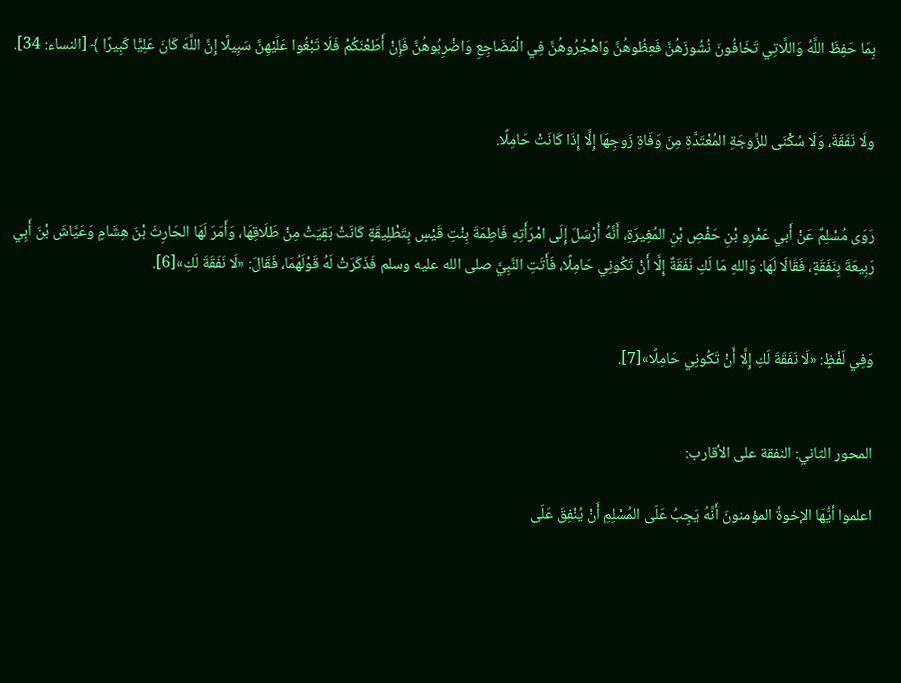بِمَا حَفِظَ اللَّهُ وَاللَّاتِي تَخَافُونَ نُشُوزَهُنَّ فَعِظُوهُنَّ وَاهْجُرُوهُنَّ فِي الْمَضَاجِعِ وَاضْرِبُوهُنَّ فَإِنْ أَطَعْنَكُمْ فَلَا تَبْغُوا عَلَيْهِنَّ سَبِيلًا إِنَّ اللَّهَ كَانَ عَلِيًّا كَبِيرًا ﴾ [النساء: 34].


ولَا نَفَقَةَ، وَلَا سُكْنَى للزَّوجَةِ المُعْتَدَّةِ مِنَ وَفَاةِ زَوجِهَا إِلَّا إِذَا كَانَتْ حَامِلًا.


رَوَى مُسْلِمٌ عَنْ أَبي عَمْرِو بْنِ حَفْصِ بْنِ المُغِيرَةِ، أَنَّهُ أَرْسَلَ إِلَى امْرَأَتِهِ فَاطِمَةَ بِنْتِ قَيْسٍ بِتَطْلِيقَةٍ كَانَتْ بَقِيَتْ مِنْ طَلَاقِهَا، وَأَمَرَ لَهَا الحَارِثَ بْنَ هِشَامٍ وَعَيَّاشَ بْنَ أَبِي رَبِيعَةَ بِنَفَقَةٍ، فَقَالَا لَهَا: وَاللهِ مَا لَكِ نَفَقَةٌ إِلَّا أَنْ تَكُونِي حَامِلًا، فَأَتَتِ النَّبِيَّ صلى الله عليه وسلم فَذَكَرَتْ لَهُ قَوْلَهُمَا، فَقَالَ: «لَا نَفَقَةَ لَكِ»[6].


وَفِي لَفْظٍ: «لَا نَفَقَةَ لَكِ إِلَّا أَنْ تَكُونِي حَامِلًا»[7].


المحور الثاني: النفقة على الأقارب:

اعلموا أيُّهَا الإخوةُ المؤمنونَ أَنَّهُ يَجِبُ عَلَى المُسْلِمِ أَنْ يُنْفِقَ عَلَى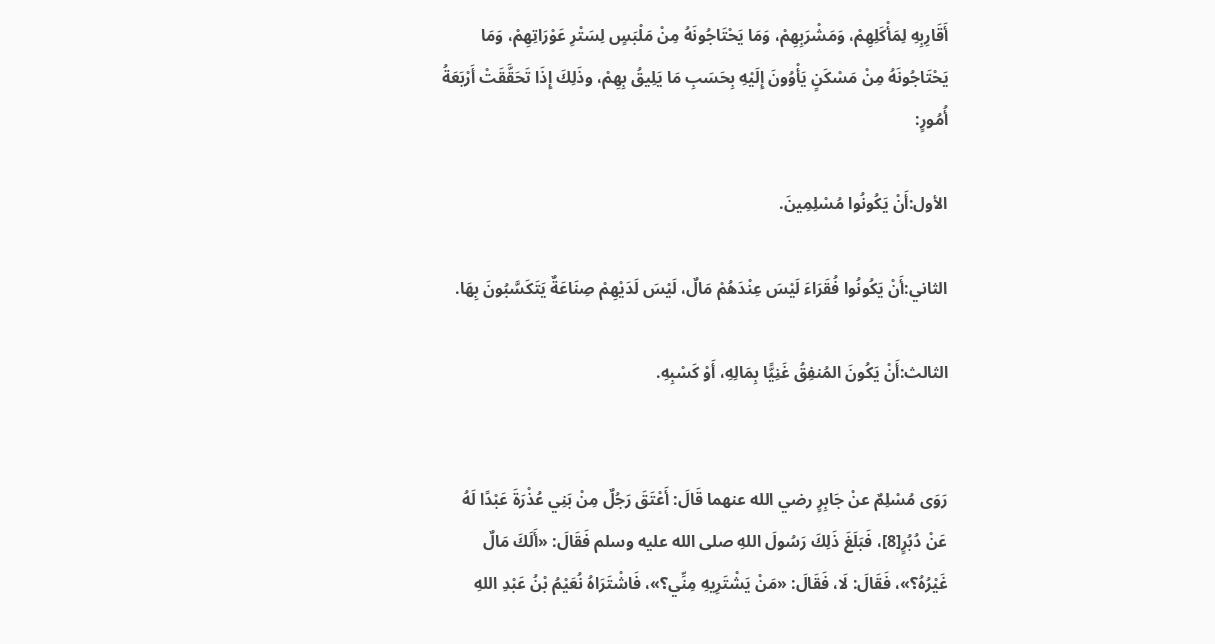أَقَارِبِهِ لِمَأْكَلِهِمْ، وَمَشْرَبِهِمْ، وَمَا يَحْتَاجُونَهُ مِنْ مَلْبَسٍ لِسَتْرِ عَوْرَاتِهِمْ، وَمَا يَحْتَاجُونَهُ مِنْ مَسْكَنٍ يَأْوُونَ إِلَيْهِ بِحَسَبِ مَا يَلِيقُ بِهِمْ، وذَلِكَ إِذَا تَحَقَّقَتْ أَرْبَعَةُ أُمُورٍ:

الأول:أَنْ يَكُونُوا مُسْلِمِينَ.

الثاني:أَنْ يَكُونُوا فُقَرَاءَ لَيْسَ عِنْدَهُمْ مَالٌ، لَيْسَ لَدَيْهِمْ صِنَاعَةٌ يَتَكَسَّبُونَ بِهَا.

الثالث:أَنْ يَكُونَ المُنفِقُ غَنِيًّا بِمَالِهِ، أَوْ كَسْبِهِ.


رَوَى مُسْلِمٌ عنْ جَابِرٍ رضي الله عنهما قَالَ: أَعْتَقَ رَجُلٌ مِنْ بَنِي عُذْرَةَ عَبْدًا لَهُ عَنْ دُبُرٍ[8]، فَبَلَغَ ذَلِكَ رَسُولَ اللهِ صلى الله عليه وسلم فَقَالَ: «أَلَكَ مَالٌ غَيْرُهُ؟»، فَقَالَ: لَا، فَقَالَ: «مَنْ يَشْتَرِيهِ مِنِّي؟»، فَاشْتَرَاهُ نُعَيْمُ بْنُ عَبْدِ اللهِ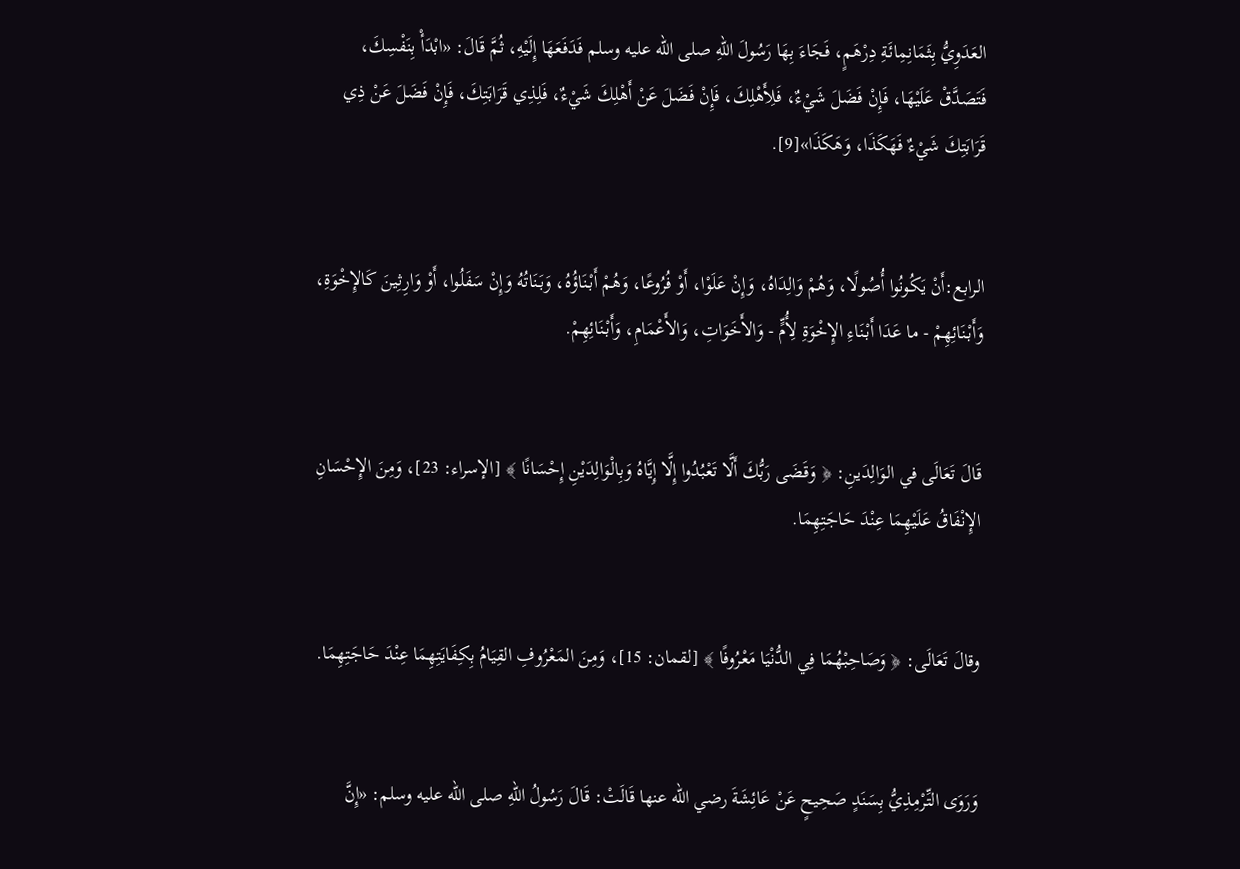العَدَوِيُّ بِثَمَانِمِائَةِ دِرْهَمٍ، فَجَاءَ بِهَا رَسُولَ اللهِ صلى الله عليه وسلم فَدَفَعَهَا إِلَيْهِ، ثُمَّ قَالَ: «ابْدَأْ بِنَفْسِكَ، فَتَصَدَّقْ عَلَيْهَا، فَإِنْ فَضَلَ شَيْءٌ، فَلِأَهْلِكَ، فَإِنْ فَضَلَ عَنْ أَهْلِكَ شَيْءٌ، فَلِذِي قَرَابَتِكَ، فَإِنْ فَضَلَ عَنْ ذِي قَرَابَتِكَ شَيْءٌ فَهَكَذَا، وَهَكَذَا»[9].


الرابع:أَنْ يَكُونُوا أُصُولًا، وَهُمْ وَالِدَاهُ، وَإِنْ عَلَوْا، أَوْ فُرُوعًا، وَهُمْ أَبْنَاؤُهُ، وَبَنَاتُهُ وَإِنْ سَفَلُوا، أَوْ وَارِثِينَ كَالإِخْوَةِ، وَأَبْنَائِهِمْ - ما عَدَا أَبْنَاءِ الإِخْوَةِ لِأُمٍّ - وَالأَخَوَاتِ، وَالأَعْمَامِ، وَأَبْنَائِهِمْ.


قَالَ تَعَالَى في الوَالِدَينِ: ﴿ وَقَضَى رَبُّكَ أَلَّا تَعْبُدُوا إِلَّا إِيَّاهُ وَبِالْوَالِدَيْنِ إِحْسَانًا ﴾ [الإسراء: 23]، وَمِنَ الإِحْسَانِ الإِنْفَاقُ عَلَيْهِمَا عِنْدَ حَاجَتِهِمَا.


وقالَ تَعَالَى: ﴿ وَصَاحِبْهُمَا فِي الدُّنْيَا مَعْرُوفًا ﴾ [لقمان: 15]، وَمِنَ المَعْرُوفِ القِيَامُ بِكِفَايَتِهِمَا عِنْدَ حَاجَتِهِمَا.


وَرَوَى التِّرْمِذِيُّ بِسَنَدٍ صَحِيحٍ عَنْ عَائِشَةَ رضي الله عنها قَالَتْ: قَالَ رَسُولُ اللهِ صلى الله عليه وسلم: «إِنَّ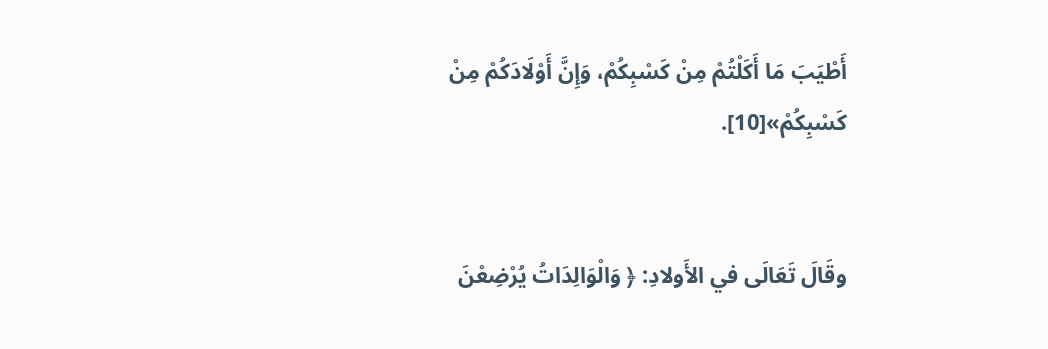أَطْيَبَ مَا أَكَلْتُمْ مِنْ كَسْبِكُمْ، وَإِنَّ أَوْلَادَكُمْ مِنْ كَسْبِكُمْ»[10].


وقَالَ تَعَالَى في الأَولادِ: ﴿ وَالْوَالِدَاتُ يُرْضِعْنَ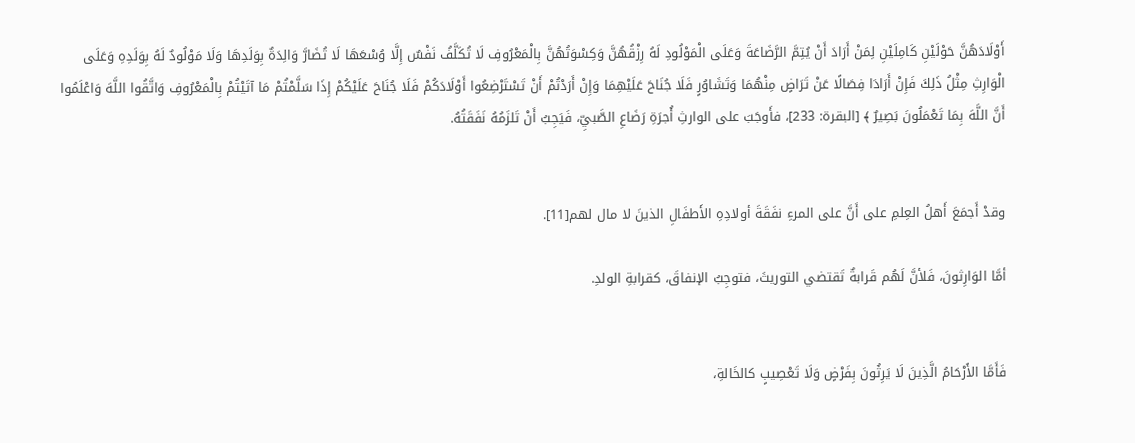أَوْلَادَهُنَّ حَوْلَيْنِ كَامِلَيْنِ لِمَنْ أَرَادَ أَنْ يُتِمَّ الرَّضَاعَةَ وَعَلَى الْمَوْلُودِ لَهُ رِزْقُهُنَّ وَكِسْوَتُهُنَّ بِالْمَعْرُوفِ لَا تُكَلَّفُ نَفْسٌ إِلَّا وُسْعَهَا لَا تُضَارَّ وَالِدَةٌ بِوَلَدِهَا وَلَا مَوْلُودٌ لَهُ بِوَلَدِهِ وَعَلَى الْوَارِثِ مِثْلُ ذَلِكَ فَإِنْ أَرَادَا فِصَالًا عَنْ تَرَاضٍ مِنْهُمَا وَتَشَاوُرٍ فَلَا جُنَاحَ عَلَيْهِمَا وَإِنْ أَرَدْتُمْ أَنْ تَسْتَرْضِعُوا أَوْلَادَكُمْ فَلَا جُنَاحَ عَلَيْكُمْ إِذَا سَلَّمْتُمْ مَا آتَيْتُمْ بِالْمَعْرُوفِ وَاتَّقُوا اللَّهَ وَاعْلَمُوا أَنَّ اللَّهَ بِمَا تَعْمَلُونَ بَصِيرٌ ﴾ [البقرة: 233]، فأَوجَبَ على الوارثِ أُجرَةِ رَضَاعِ الصَّبيِّ، فَيَجِبُ أَنْ تَلزَمُهُ نَفَقَتُهُ.


وقدْ أَجمَعَ أَهلُ العِلمِ على أَنَّ على المرءِ نفَقَةَ أولادِهِ الأَطفَالِ الذينَ لا مال لهم[11].

أمَّا الوَارِثونَ، فَلأنَّ لَهُم قَرابةٌ تَقتضي التوريثَ، فتوجِبُ الإنفاقَ، كقرابةِ الولدِ.


فَأَمَّا الأَرْحَامُ الَّذِينَ لَا يَرِثُونَ بِفَرْضٍ وَلَا تَعْصِيبٍ كالخَالةِ،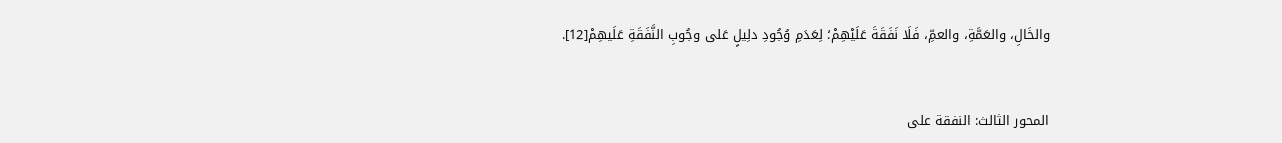والخَالِ، والعَمَّةِ، والعمِّ، فَلَا نَفَقَةَ عَلَيْهِمْ؛ لِعَدَمِ وُجُودِ دلِيلٍ عَلى وجُوبِ النَّفَقَةِ عَلَيهِمْ[12].


المحور الثالث: النفقة على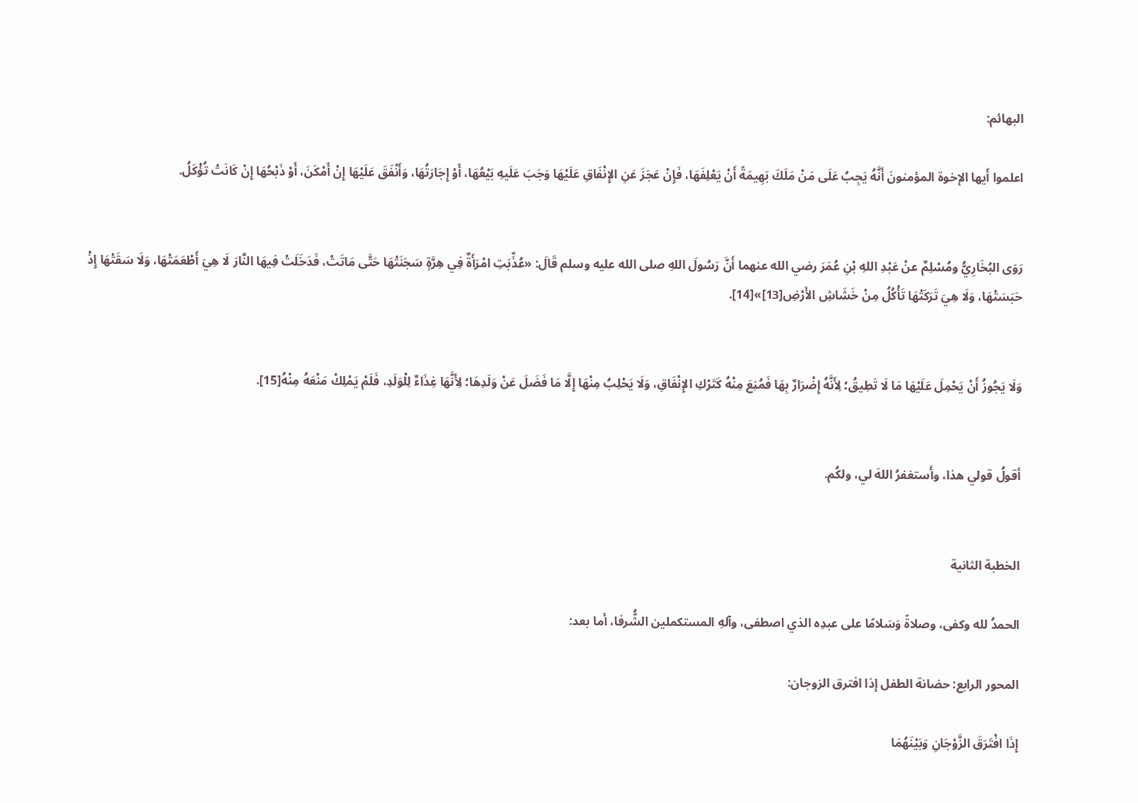البهائم:

اعلموا أَيها الإخوة المؤمنونَ أَنَّهُ يَجِبُ عَلَى مَنْ مَلَكَ بَهِيمَةً أَنْ يَعْلِفَهَا، فَإِنْ عَجَزَ عَنِ الإِنْفَاقِ عَلَيْهَا وَجَبَ عَلَيهِ بَيْعُهَا، أَوْ إِجَارَتُهَا، وَأَنْفَقَ عَلَيْهَا إِنْ أَمْكَنَ، أَوْ ذَبْحُهَا إِنْ كَانَتْ تُؤْكَلُ.


رَوَى البُخَارِيُّ ومُسْلِمٌ عنْ عَبْدِ اللهِ بْنِ عُمَرَ رضي الله عنهما أَنَّ رَسُولَ اللهِ صلى الله عليه وسلم قَالَ: «عُذِّبَتِ امْرَأَةٌ فِي هِرَّةٍ سَجَنَتْهَا حَتَّى مَاتَتْ، فَدَخَلَتْ فِيهَا النَّارَ لَا هِيَ أَطْعَمَتْهَا، وَلَا سَقَتْهَا إِذْ حَبَسَتْهَا، وَلَا هِيَ تَرَكَتْهَا تَأْكُلُ مِنْ خَشَاشِ الأَرْضِ[13]»[14].


وَلَا يَجُوزُ أَنْ يَحْمِلَ عَلَيْهَا مَا لَا تَطِيقُ؛ لِأَنَّهُ إِضْرَارٌ بِهَا فَمُنِعَ مِنْهُ كَتَرْكِ الإِنْفَاقِ، وَلَا يَحْلِبُ مِنْهَا إِلَّا مَا فَضَلَ عَنْ وَلَدِهَا؛ لِأَنَّهَا غِذَاءٌ لِلْوَلَدِ، فَلَمْ يَمْلِكْ مَنْعَهُ مِنْهُ[15].


أقولُ قولي هذا، وأَستغفرُ اللهَ لي، ولكُم.


الخطبة الثانية

الحمدُ لله وكفى، وصلاةً وَسَلامًا على عبدِه الذي اصطفى، وآلهِ المستكملين الشُّرفا، أما بعد:

المحور الرابع: حضانة الطفل إذا افترق الزوجان:

إِذَا افْتَرَقَ الزَّوْجَانِ وَبَيْنَهُمَا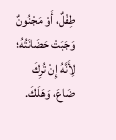طِفْلٌ، أَوْ مَجْنُونٌ وَجَبَتْ حَضَانَتُهُ؛ لِأَنَّهُ إِنْ تُرِكَ ضَاعَ، وَهَلَكَ.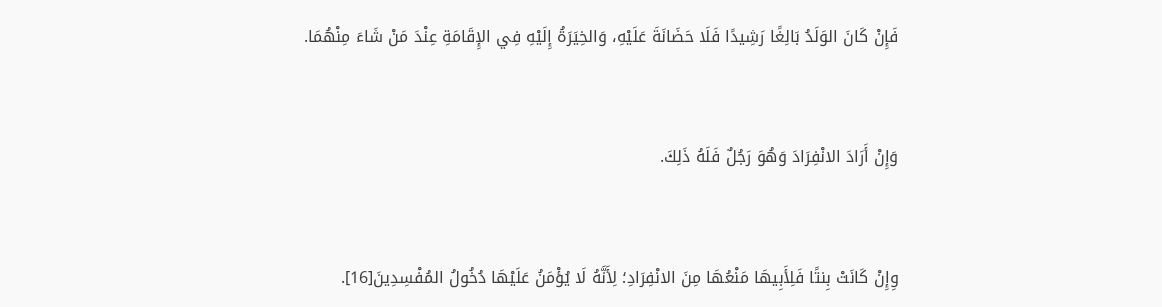فَإِنْ كَانَ الوَلَدُ بَالِغًا رَشِيدًا فَلَا حَضَانَةَ عَلَيْهِ، وَالخِيَرَةُ إِلَيْهِ فِي الإِقَامَةِ عِنْدَ مَنْ شَاءَ مِنْهُمَا.


وَإِنْ أَرَادَ الانْفِرَادَ وَهُوَ رَجُلٌ فَلَهُ ذَلِكَ.


وِإِنْ كَانَتْ بِنتًا فَلِأَبِيهَا مَنْعُهَا مِنَ الانْفِرَادِ؛ لِأَنَّهُ لَا يُؤْمَنُ عَلَيْهَا دُخُولُ المُفْسِدِينَ[16].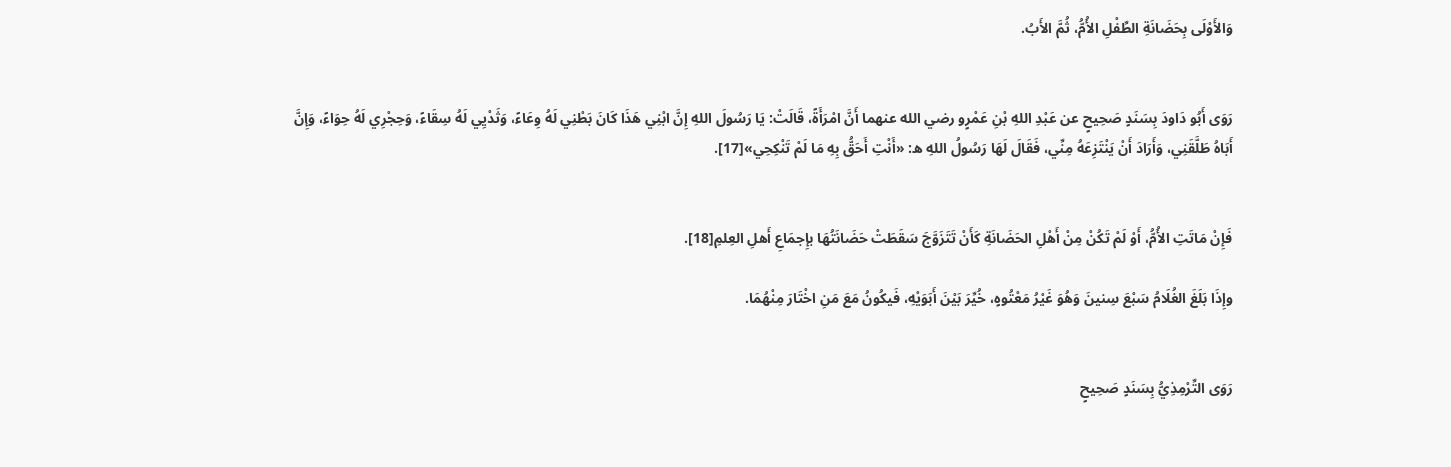وَالأَوْلَى بِحَضَانَةِ الطِّفْلِ الأُمُّ، ثُمَّ الأَبُ.


رَوَى أَبُو دَاودَ بِسَنَدٍ صَحِيحٍ عن عَبْدِ اللهِ بْنِ عَمْرٍو رضي الله عنهما أَنَّ امْرَأَةً، قَالَتْ: يَا رَسُولَ اللهِ إِنَّ ابْنِي هَذَا كَانَ بَطْنِي لَهُ وِعَاءً، وَثَدْيِي لَهُ سِقَاءً، وَحِجْرِي لَهُ حِوَاءً، وَإِنَّ أَبَاهُ طَلَّقَنِي، وَأَرَادَ أَنْ يَنْتَزِعَهُ مِنِّي، فَقَالَ لَهَا رَسُولُ اللهِ ه: «أَنْتِ أَحَقُّ بِهِ مَا لَمْ تَنْكِحِي»[17].


فَإِنْ مَاتَتِ الأُمُّ، أَوْ لَمْ تَكُنْ مِنْ أَهْلِ الحَضَانَةِ كَأَنْ تَتَزَوَّجَ سَقَطَتْ حَضَانَتُهَا بإِجمَاعِ أَهلِ العِلمِ[18].

وإِذَا بَلَغَ الغُلَامُ سَبْعَ سِنينَ وَهُوَ غَيْرُ مَعْتُوهٍ، خُيِّرَ بَيْنَ أَبَوَيْهِ، فَيكُونُ مَعَ مَنِ اخْتَارَ مِنْهُمَا.


رَوَى التِّرْمِذِيُّ بِسَنَدٍ صَحِيحٍ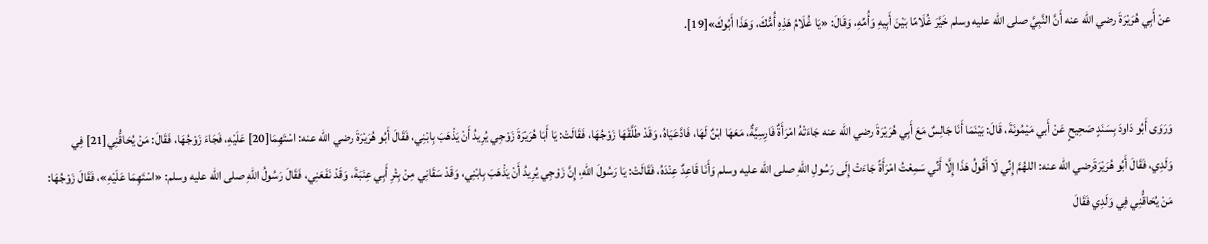عنْ أَبِي هُرَيْرَةَ رضي الله عنه أَنَّ النَّبِيَّ صلى الله عليه وسلم خَيَّرَ غُلَامًا بَيْنَ أَبِيهِ وَأُمِّهِ، وَقَالَ: «يَا غُلَامُ هَذِهِ أُمُّكَ، وَهَذَا أَبُوكَ»[19].


وَرَوَى أَبُو دَاودَ بِسَنَدٍ صَحِيحٍ عَنْ أَبي مَيْمُونَةَ، قَالَ: بَيْنَمَا أَنَا جَالِسٌ مَعَ أَبِي هُرَيْرَةَ رضي الله عنه جَاءَتْهُ امْرَأَةٌ فَارِسِيَّةٌ، مَعَهَا ابْنٌ لَهَا، فَادَّعَيَاهُ، وَقَدْ طَلَّقَهَا زَوْجُهَا، فَقَالَتْ: يَا أَبَا هُرَيْرَةَ زَوْجِي يُرِيدُ أَنْ يَذْهَبَ بِابْنِي، فَقَالَ أَبُو هُرَيْرَةَ رضي الله عنه: اسْتَهِمَا[20] عَلَيْهِ، فَجَاءَ زَوْجُهَا، فَقَالَ: مَنْ يُحَاقُّنِي[21] فِي وَلَدِي، فَقَالَ أَبُو هُرَيْرَةَرضي الله عنه: اللهُمَّ إِنِّي لَا أَقُولُ هَذَا إِلَّا أَنِّي سَمِعْتُ امْرَأَةً جَاءَتْ إِلَى رَسُولِ اللهِ صلى الله عليه وسلم وَأَنَا قَاعِدٌ عِنْدَهُ، فَقَالَتْ: يَا رَسُولَ اللهِ، إِنَّ زَوْجِي يُرِيدُ أَنْ يَذْهَبَ بِابْنِي، وَقَدْ سَقَانِي مِنْ بِئْرِ أَبِي عِنَبَةَ، وَقَدْ نَفَعَنِي، فَقَالَ رَسُولُ اللهِ صلى الله عليه وسلم: «اسْتَهِمَا عَلَيْهِ»، فَقَالَ زَوْجُهَا: مَنْ يُحَاقُّنِي فِي وَلَدِي فَقَالَ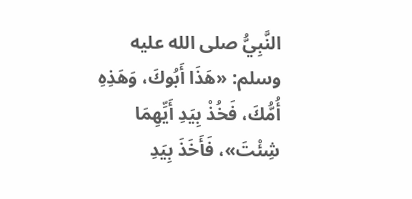النَّبِيُّ صلى الله عليه وسلم: «هَذَا أَبُوكَ، وَهَذِهِ أُمُّكَ، فَخُذْ بِيَدِ أَيِّهِمَا شِئْتَ»، فَأَخَذَ بِيَدِ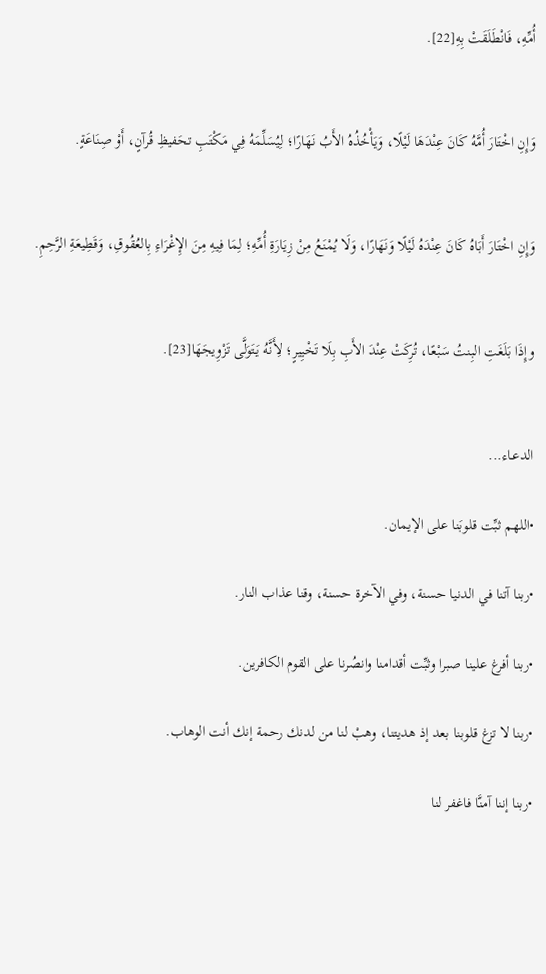أُمِّهِ، فَانْطَلَقَتْ بِهِ[22].


وَإِنِ اخْتَارَ أُمَّهُ كَانَ عِنْدَهَا لَيْلًا، وَيَأْخُذُهُ الأَبُ نَهَارًا؛ لِيُسَلِّمَهُ فِي مَكْتَبِ تحَفيظِ قُرآنٍ، أَوْ صِنَاعَةٍ.


وَإِنِ اخْتَارَ أَبَاهُ كَانَ عِنْدَهُ لَيْلًا وَنَهَارًا، وَلَا يُمْنَعُ مِنْ زِيَارَةِ أُمِّهِ؛ لِمَا فِيهِ مِنَ الإِغْرَاءِ بِالعُقُوقِ، وَقَطِيعَةِ الرَّحِمِ.


وإِذَا بَلَغَتِ البِنتُ سَبْعًا، تُرِكَتْ عِنْدَ الأَبِ بِلَا تَخْيِيرٍ؛ لِأَنَّهُ يَتَوَلَّى تَزْوِيجَهَا[23].


الدعـاء...

•اللهم ثبِّت قلوبَنا على الإيمان.

•ربنا آتنا في الدنيا حسنة، وفي الآخرة حسنة، وقنا عذاب النار.

•ربنا أفرغ علينا صبرا وثبِّت أقدامنا وانصُرنا على القوم الكافرين.

•ربنا لا تزغ قلوبنا بعد إذ هديتنا، وهبْ لنا من لدنك رحمة إنك أنت الوهاب.

•ربنا إننا آمنَّا فاغفر لنا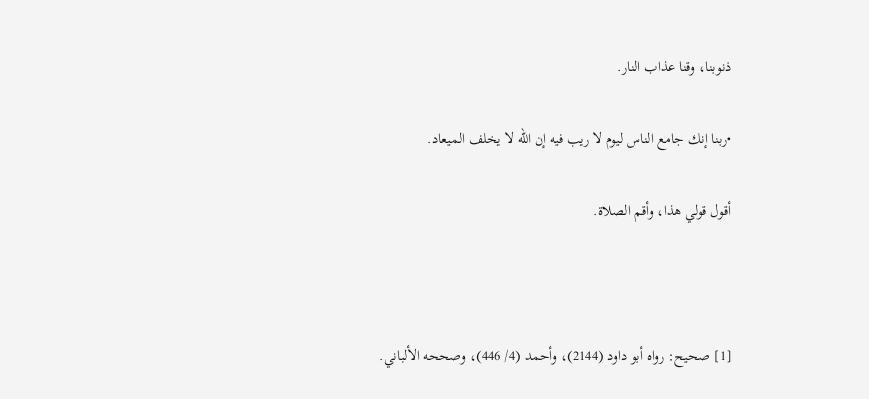ذنوبنا، وقنا عذاب النار.

•ربنا إنك جامع الناس ليوم لا ريب فيه إن الله لا يخلف الميعاد.

أقول قولي هذا، وأقم الصلاة.



[1] صحيح: رواه أبو داود (2144)، وأحمد (4/ 446)، وصححه الألباني.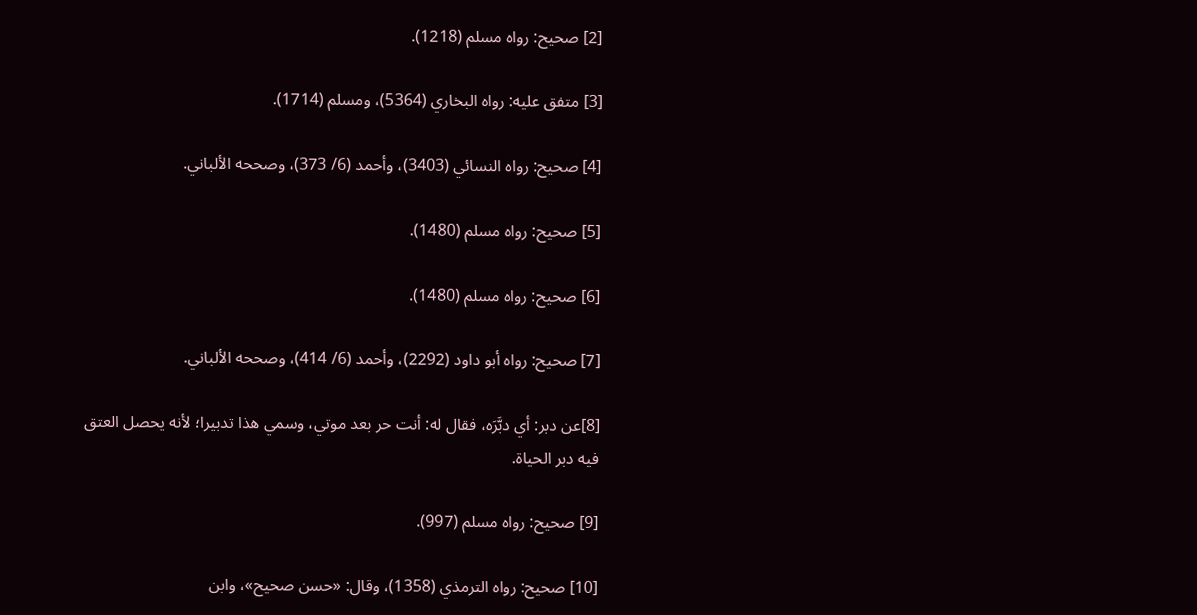[2] صحيح: رواه مسلم (1218).

[3] متفق عليه: رواه البخاري (5364)، ومسلم (1714).

[4] صحيح: رواه النسائي (3403)، وأحمد (6/ 373)، وصححه الألباني.

[5] صحيح: رواه مسلم (1480).

[6] صحيح: رواه مسلم (1480).

[7] صحيح: رواه أبو داود (2292)، وأحمد (6/ 414)، وصححه الألباني.

[8]عن دبر: أي دبَّرَه، فقال له: أنت حر بعد موتي، وسمي هذا تدبيرا؛ لأنه يحصل العتق فيه دبر الحياة.

[9] صحيح: رواه مسلم (997).

[10] صحيح: رواه الترمذي (1358)، وقال: «حسن صحيح»، وابن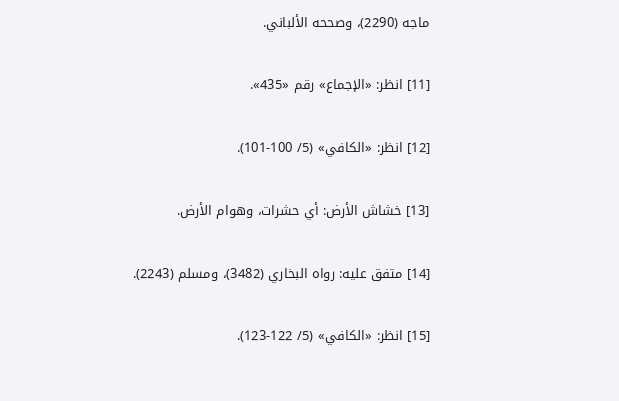ماجه (2290)، وصححه الألباني.

[11] انظر: «الإجماع» رقم «435».

[12] انظر: «الكافي» (5/ 100-101).

[13] خشاش الأرض: أي حشرات، وهوام الأرض.

[14] متفق عليه: رواه البخاري (3482)، ومسلم (2243).

[15] انظر: «الكافي» (5/ 122-123).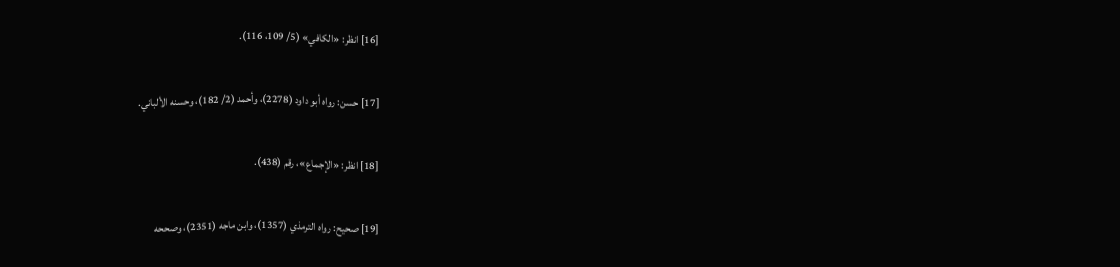[16] انظر: «الكافي» (5/ 109، 116).

[17] حسن: رواه أبو داود (2278)، وأحمد (2/ 182)، وحسنه الألباني.

[18] انظر: «الإجماع»، رقم (438).

[19] صحيح: رواه الترمذي (1357)، وابن ماجه (2351)، وصححه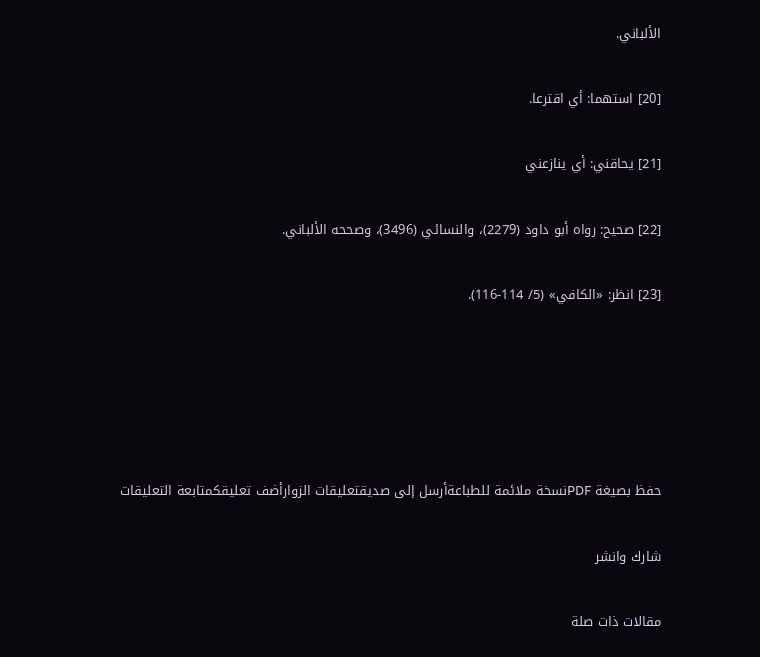الألباني.

[20] استهما: أي اقترعا.

[21] يحاقني: أي ينازعني

[22] صحيح: رواه أبو داود (2279)، والنسائي (3496)، وصححه الألباني.

[23] انظر: «الكافي» (5/ 114-116).





حفظ بصيغة PDFنسخة ملائمة للطباعةأرسل إلى صديقتعليقات الزوارأضف تعليقكمتابعة التعليقات

شارك وانشر

مقالات ذات صلة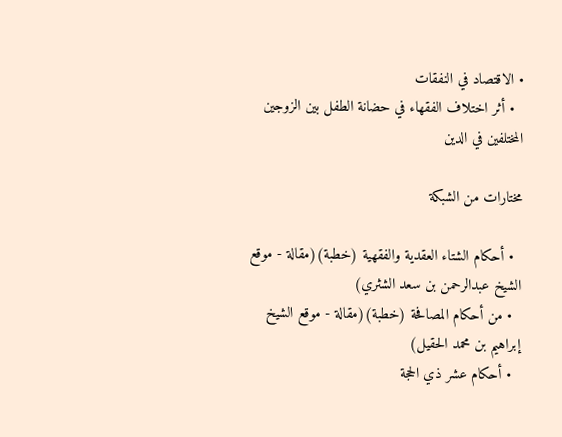• الاقتصاد في النفقات
  • أثر اختلاف الفقهاء في حضانة الطفل بين الزوجين المختلفين في الدين

مختارات من الشبكة

  • أحكام الشتاء العقدية والفقهية (خطبة)(مقالة - موقع الشيخ عبدالرحمن بن سعد الشثري)
  • من أحكام المصافحة (خطبة)(مقالة - موقع الشيخ إبراهيم بن محمد الحقيل)
  • أحكام عشر ذي الحجة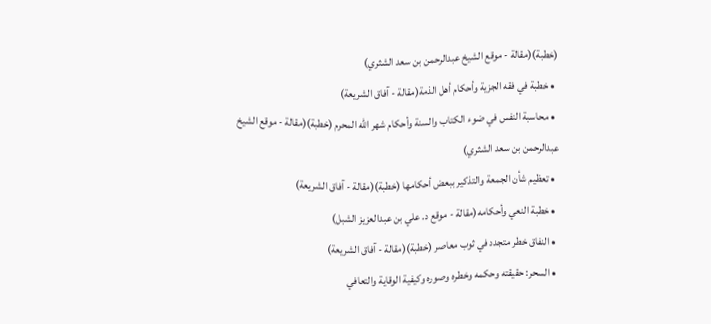(خطبة)(مقالة - موقع الشيخ عبدالرحمن بن سعد الشثري)
  • خطبة في فقه الجزية وأحكام أهل الذمة(مقالة - آفاق الشريعة)
  • محاسبة النفس في ضوء الكتاب والسنة وأحكام شهر الله المحرم (خطبة)(مقالة - موقع الشيخ عبدالرحمن بن سعد الشثري)
  • تعظيم شأن الجمعة والتذكير ببعض أحكامها (خطبة)(مقالة - آفاق الشريعة)
  • خطبة النعي وأحكامه(مقالة - موقع د. علي بن عبدالعزيز الشبل)
  • النفاق خطر متجدد في ثوب معاصر (خطبة)(مقالة - آفاق الشريعة)
  • السحر: حقيقته وحكمه وخطره وصوره وكيفية الوقاية والتعافي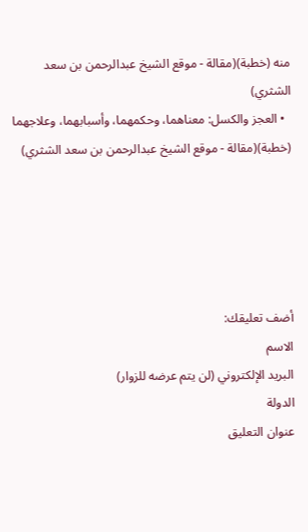منه (خطبة)(مقالة - موقع الشيخ عبدالرحمن بن سعد الشثري)
  • العجز والكسل: معناهما، وحكمهما، وأسبابهما، وعلاجهما (خطبة)(مقالة - موقع الشيخ عبدالرحمن بن سعد الشثري)





أضف تعليقك:
الاسم
البريد الإلكتروني (لن يتم عرضه للزوار)
الدولة
عنوان التعليق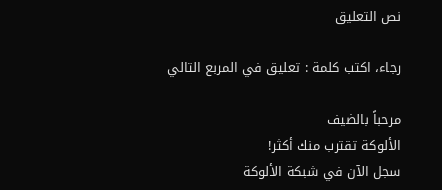نص التعليق

رجاء، اكتب كلمة : تعليق في المربع التالي

مرحباً بالضيف
الألوكة تقترب منك أكثر!
سجل الآن في شبكة الألوكة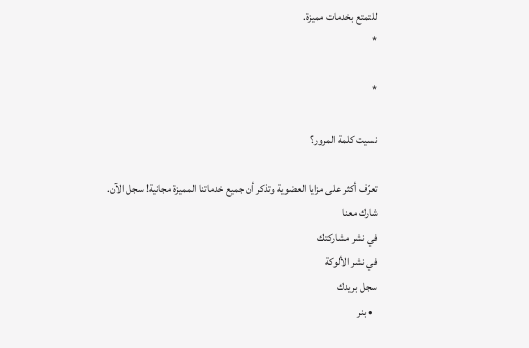للتمتع بخدمات مميزة.
*

*

نسيت كلمة المرور؟

تعرّف أكثر على مزايا العضوية وتذكر أن جميع خدماتنا المميزة مجانية! سجل الآن.
شارك معنا
في نشر مشاركتك
في نشر الألوكة
سجل بريدك
  • بنر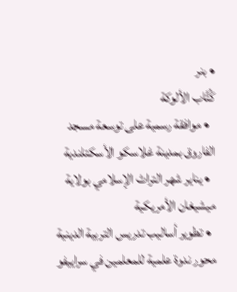• بنر
كُتَّاب الألوكة
  • موافقة رسمية على توسعة مسجد الفاروق بمدينة غلاسكو الأسكتلندية
  • يناير شهر التراث الإسلامي بولاية ميشيغان الأمريكية
  • تطوير أساليب تدريس التربية الدينية محور ندوة علمية للمعلمين في سراييفو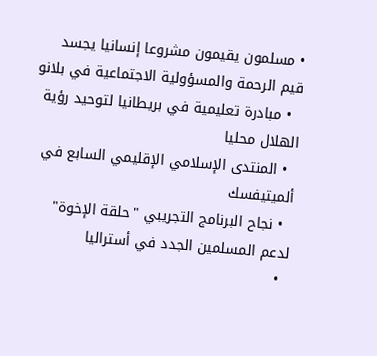• مسلمون يقيمون مشروعا إنسانيا يجسد قيم الرحمة والمسؤولية الاجتماعية في بلانو
  • مبادرة تعليمية في بريطانيا لتوحيد رؤية الهلال محليا
  • المنتدى الإسلامي الإقليمي السابع في ألميتيفسك
  • نجاح البرنامج التجريبي "حلقة الإخوة" لدعم المسلمين الجدد في أستراليا
  •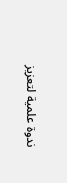ندوة علمية لتعزيز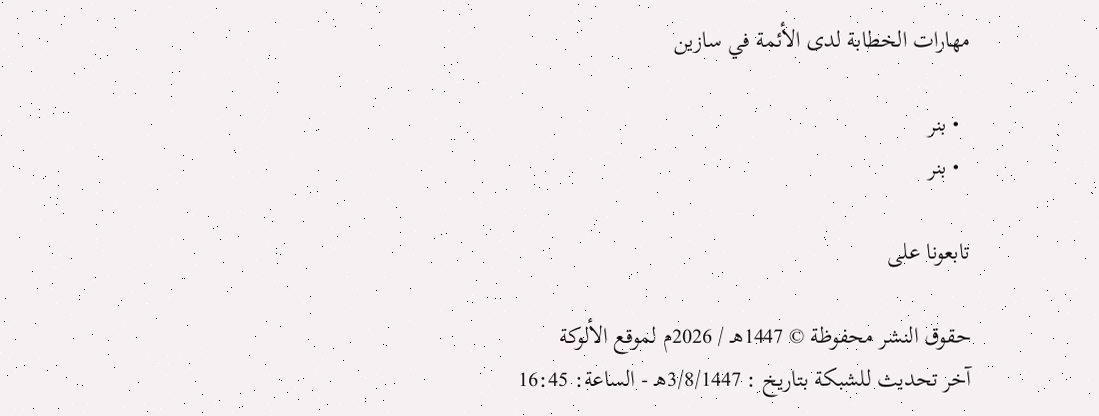مهارات الخطابة لدى الأئمة في سازين

  • بنر
  • بنر

تابعونا على

حقوق النشر محفوظة © 1447هـ / 2026م لموقع الألوكة
آخر تحديث للشبكة بتاريخ : 3/8/1447هـ - الساعة: 16:45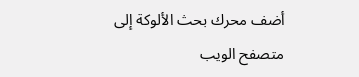أضف محرك بحث الألوكة إلى متصفح الويب